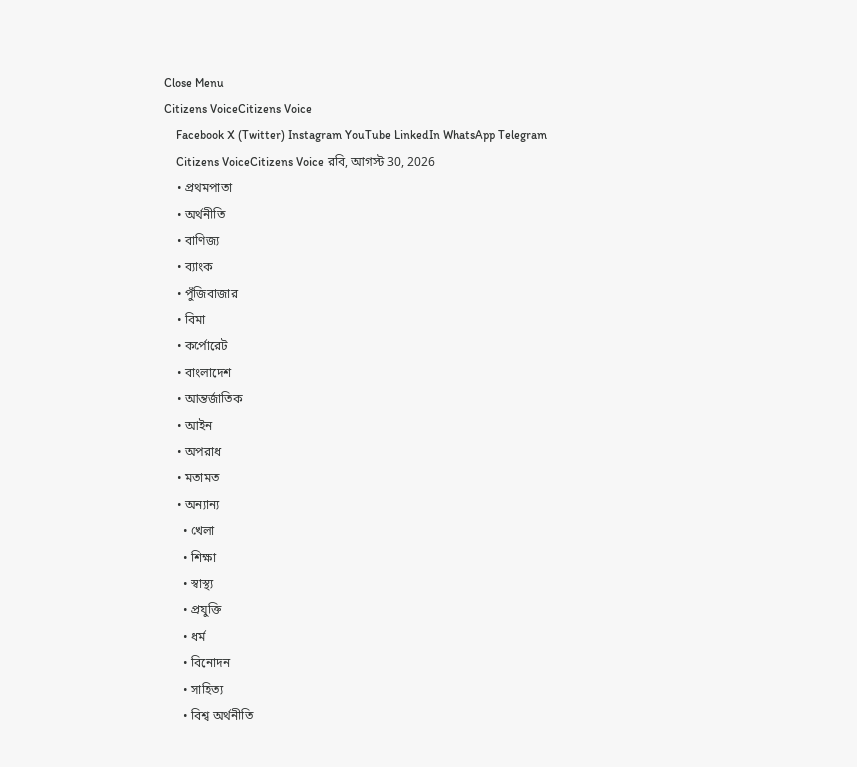Close Menu
Citizens VoiceCitizens Voice
    Facebook X (Twitter) Instagram YouTube LinkedIn WhatsApp Telegram
    Citizens VoiceCitizens Voice রবি, আগস্ট 30, 2026
    • প্রথমপাতা
    • অর্থনীতি
    • বাণিজ্য
    • ব্যাংক
    • পুঁজিবাজার
    • বিমা
    • কর্পোরেট
    • বাংলাদেশ
    • আন্তর্জাতিক
    • আইন
    • অপরাধ
    • মতামত
    • অন্যান্য
      • খেলা
      • শিক্ষা
      • স্বাস্থ্য
      • প্রযুক্তি
      • ধর্ম
      • বিনোদন
      • সাহিত্য
      • বিশ্ব অর্থনীতি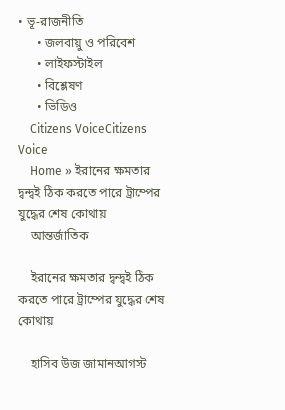• ভূ-রাজনীতি
      • জলবায়ু ও পরিবেশ
      • লাইফস্টাইল
      • বিশ্লেষণ
      • ভিডিও
    Citizens VoiceCitizens Voice
    Home » ইরানের ক্ষমতার দ্বন্দ্বই ঠিক করতে পারে ট্রাম্পের যুদ্ধের শেষ কোথায়
    আন্তর্জাতিক

    ইরানের ক্ষমতার দ্বন্দ্বই ঠিক করতে পারে ট্রাম্পের যুদ্ধের শেষ কোথায়

    হাসিব উজ জামানআগস্ট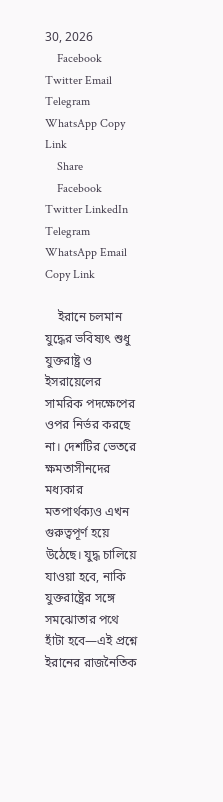30, 2026
    Facebook Twitter Email Telegram WhatsApp Copy Link
    Share
    Facebook Twitter LinkedIn Telegram WhatsApp Email Copy Link

    ইরানে চলমান যুদ্ধের ভবিষ্যৎ শুধু যুক্তরাষ্ট্র ও ইসরায়েলের সামরিক পদক্ষেপের ওপর নির্ভর করছে না। দেশটির ভেতরে ক্ষমতাসীনদের মধ্যকার মতপার্থক্যও এখন গুরুত্বপূর্ণ হয়ে উঠেছে। যুদ্ধ চালিয়ে যাওয়া হবে, নাকি যুক্তরাষ্ট্রের সঙ্গে সমঝোতার পথে হাঁটা হবে—এই প্রশ্নে ইরানের রাজনৈতিক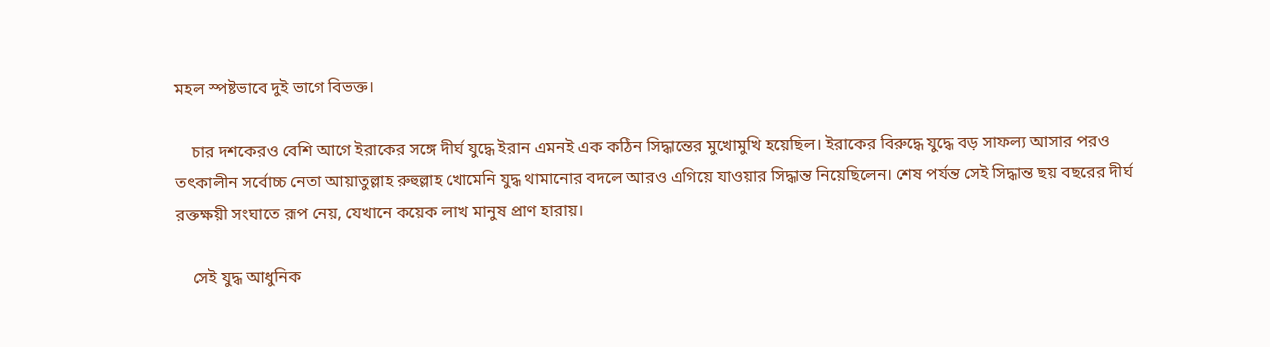মহল স্পষ্টভাবে দুই ভাগে বিভক্ত।

    চার দশকেরও বেশি আগে ইরাকের সঙ্গে দীর্ঘ যুদ্ধে ইরান এমনই এক কঠিন সিদ্ধান্তের মুখোমুখি হয়েছিল। ইরাকের বিরুদ্ধে যুদ্ধে বড় সাফল্য আসার পরও তৎকালীন সর্বোচ্চ নেতা আয়াতুল্লাহ রুহুল্লাহ খোমেনি যুদ্ধ থামানোর বদলে আরও এগিয়ে যাওয়ার সিদ্ধান্ত নিয়েছিলেন। শেষ পর্যন্ত সেই সিদ্ধান্ত ছয় বছরের দীর্ঘ রক্তক্ষয়ী সংঘাতে রূপ নেয়, যেখানে কয়েক লাখ মানুষ প্রাণ হারায়।

    সেই যুদ্ধ আধুনিক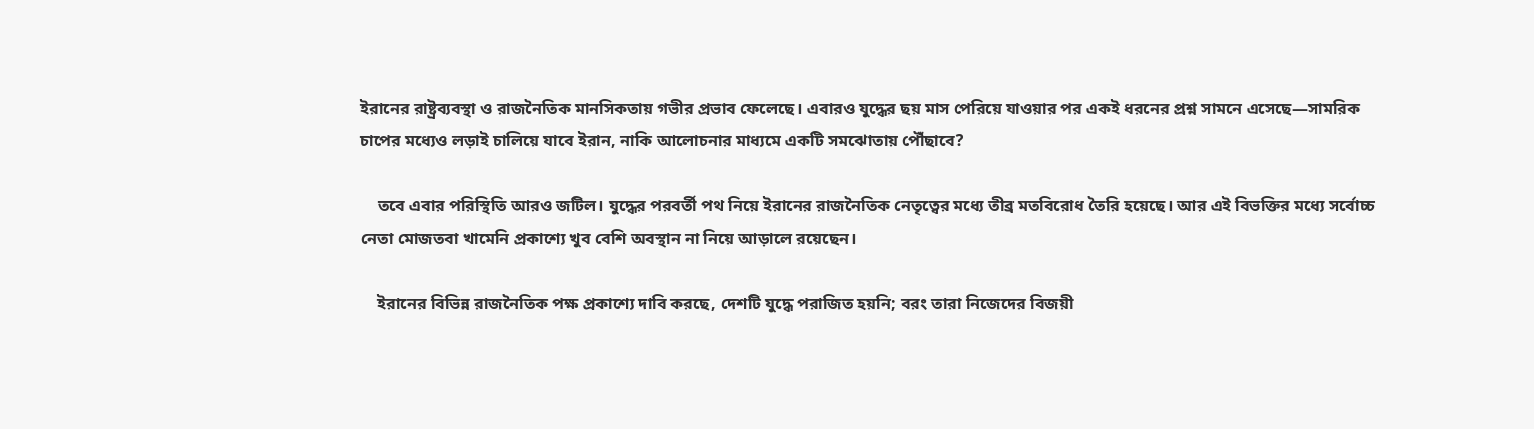ইরানের রাষ্ট্রব্যবস্থা ও রাজনৈতিক মানসিকতায় গভীর প্রভাব ফেলেছে। এবারও যুদ্ধের ছয় মাস পেরিয়ে যাওয়ার পর একই ধরনের প্রশ্ন সামনে এসেছে—সামরিক চাপের মধ্যেও লড়াই চালিয়ে যাবে ইরান, নাকি আলোচনার মাধ্যমে একটি সমঝোতায় পৌঁছাবে?

    তবে এবার পরিস্থিতি আরও জটিল। যুদ্ধের পরবর্তী পথ নিয়ে ইরানের রাজনৈতিক নেতৃত্বের মধ্যে তীব্র মতবিরোধ তৈরি হয়েছে। আর এই বিভক্তির মধ্যে সর্বোচ্চ নেতা মোজতবা খামেনি প্রকাশ্যে খুব বেশি অবস্থান না নিয়ে আড়ালে রয়েছেন।

    ইরানের বিভিন্ন রাজনৈতিক পক্ষ প্রকাশ্যে দাবি করছে, দেশটি যুদ্ধে পরাজিত হয়নি; বরং তারা নিজেদের বিজয়ী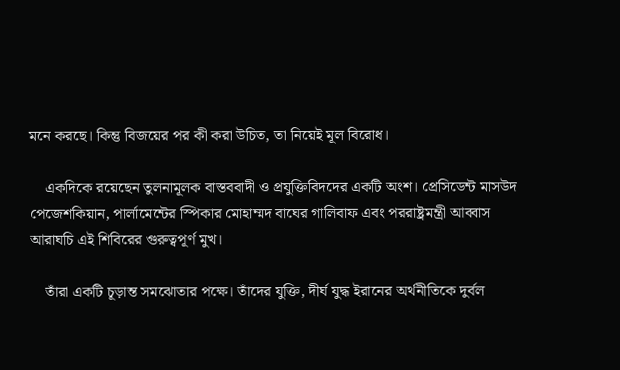মনে করছে। কিন্তু বিজয়ের পর কী করা উচিত, তা নিয়েই মূল বিরোধ।

    একদিকে রয়েছেন তুলনামূলক বাস্তববাদী ও প্রযুক্তিবিদদের একটি অংশ। প্রেসিডেন্ট মাসউদ পেজেশকিয়ান, পার্লামেন্টের স্পিকার মোহাম্মদ বাঘের গালিবাফ এবং পররাষ্ট্রমন্ত্রী আব্বাস আরাঘচি এই শিবিরের গুরুত্বপূর্ণ মুখ।

    তাঁরা একটি চূড়ান্ত সমঝোতার পক্ষে। তাঁদের যুক্তি, দীর্ঘ যুদ্ধ ইরানের অর্থনীতিকে দুর্বল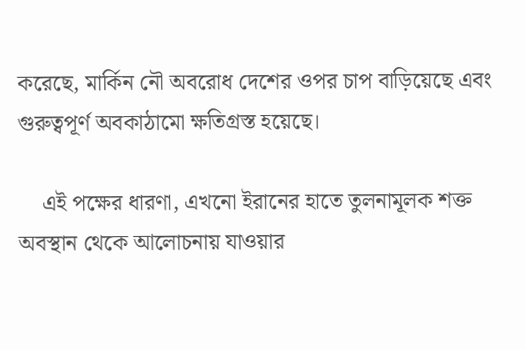করেছে, মার্কিন নৌ অবরোধ দেশের ওপর চাপ বাড়িয়েছে এবং গুরুত্বপূর্ণ অবকাঠামো ক্ষতিগ্রস্ত হয়েছে।

    এই পক্ষের ধারণা, এখনো ইরানের হাতে তুলনামূলক শক্ত অবস্থান থেকে আলোচনায় যাওয়ার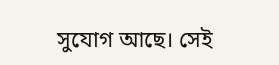সুযোগ আছে। সেই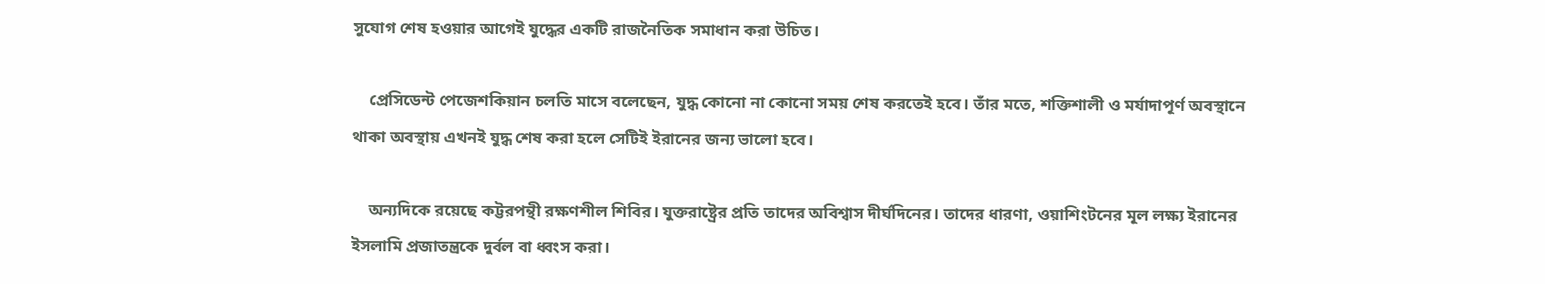সুযোগ শেষ হওয়ার আগেই যুদ্ধের একটি রাজনৈতিক সমাধান করা উচিত।

    প্রেসিডেন্ট পেজেশকিয়ান চলতি মাসে বলেছেন, যুদ্ধ কোনো না কোনো সময় শেষ করতেই হবে। তাঁর মতে, শক্তিশালী ও মর্যাদাপূর্ণ অবস্থানে থাকা অবস্থায় এখনই যুদ্ধ শেষ করা হলে সেটিই ইরানের জন্য ভালো হবে।

    অন্যদিকে রয়েছে কট্টরপন্থী রক্ষণশীল শিবির। যুক্তরাষ্ট্রের প্রতি তাদের অবিশ্বাস দীর্ঘদিনের। তাদের ধারণা, ওয়াশিংটনের মূল লক্ষ্য ইরানের ইসলামি প্রজাতন্ত্রকে দুর্বল বা ধ্বংস করা।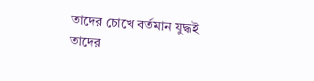তাদের চোখে বর্তমান যুদ্ধই তাদের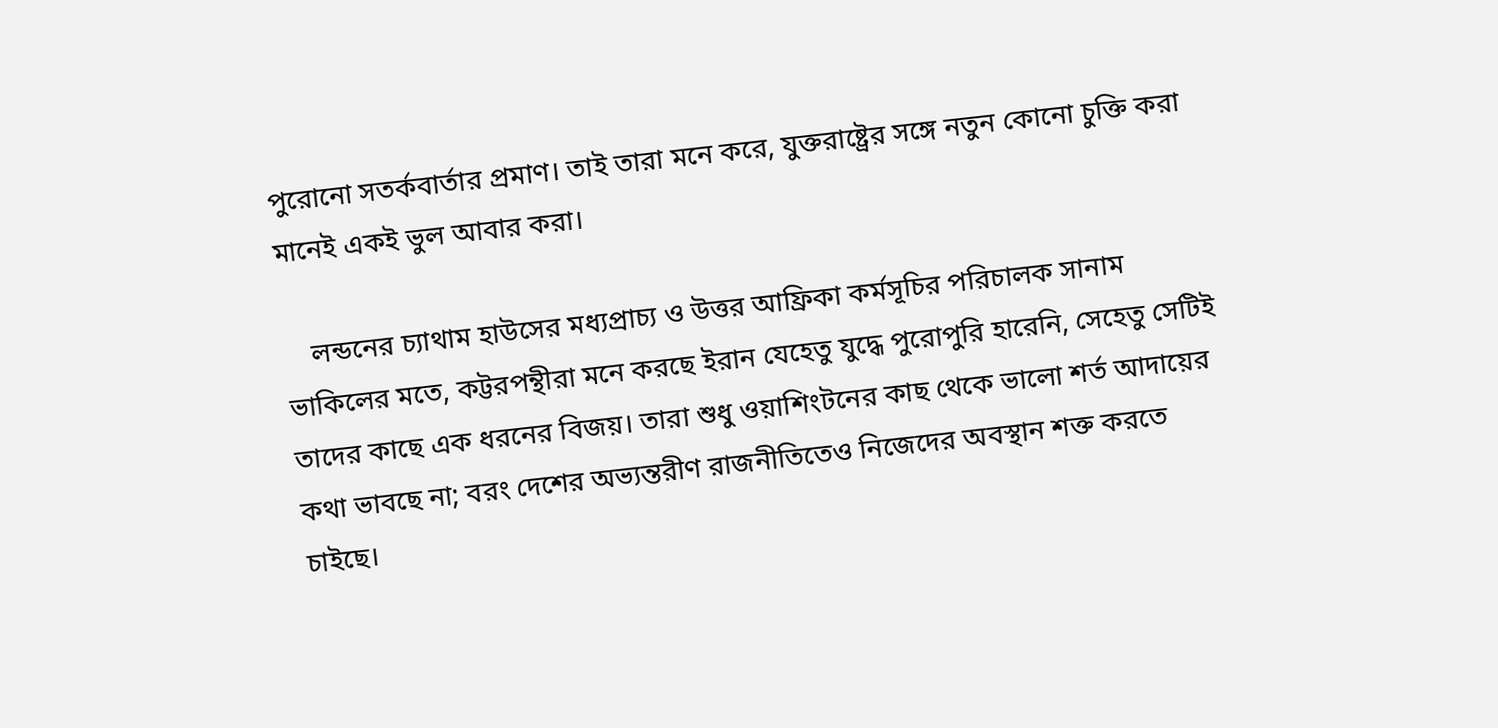পুরোনো সতর্কবার্তার প্রমাণ। তাই তারা মনে করে, যুক্তরাষ্ট্রের সঙ্গে নতুন কোনো চুক্তি করা মানেই একই ভুল আবার করা।

    লন্ডনের চ্যাথাম হাউসের মধ্যপ্রাচ্য ও উত্তর আফ্রিকা কর্মসূচির পরিচালক সানাম ভাকিলের মতে, কট্টরপন্থীরা মনে করছে ইরান যেহেতু যুদ্ধে পুরোপুরি হারেনি, সেহেতু সেটিই তাদের কাছে এক ধরনের বিজয়। তারা শুধু ওয়াশিংটনের কাছ থেকে ভালো শর্ত আদায়ের কথা ভাবছে না; বরং দেশের অভ্যন্তরীণ রাজনীতিতেও নিজেদের অবস্থান শক্ত করতে চাইছে।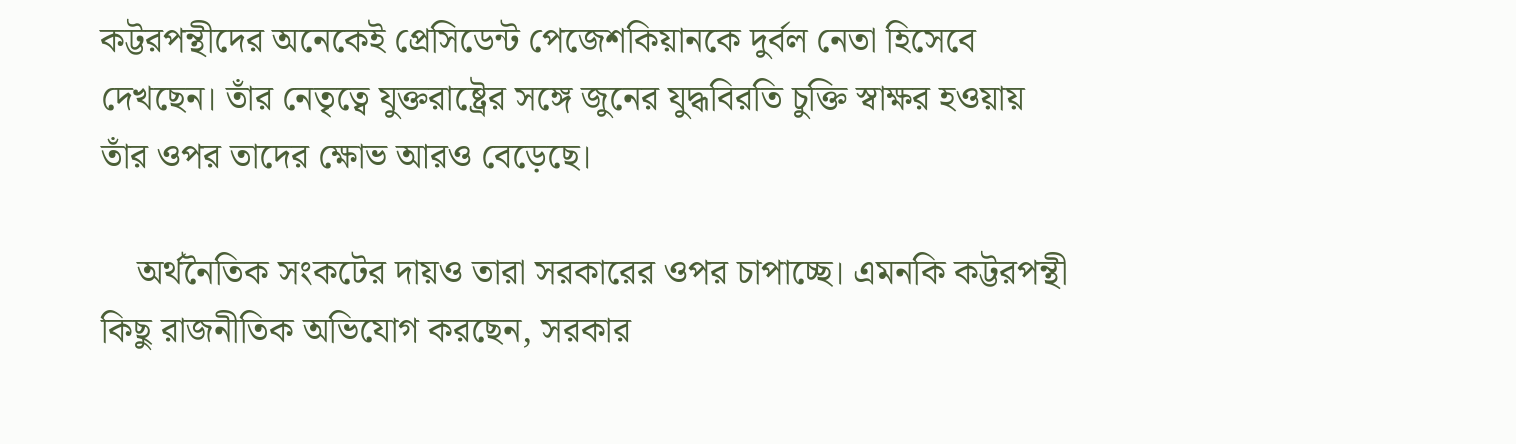কট্টরপন্থীদের অনেকেই প্রেসিডেন্ট পেজেশকিয়ানকে দুর্বল নেতা হিসেবে দেখছেন। তাঁর নেতৃত্বে যুক্তরাষ্ট্রের সঙ্গে জুনের যুদ্ধবিরতি চুক্তি স্বাক্ষর হওয়ায় তাঁর ওপর তাদের ক্ষোভ আরও বেড়েছে।

    অর্থনৈতিক সংকটের দায়ও তারা সরকারের ওপর চাপাচ্ছে। এমনকি কট্টরপন্থী কিছু রাজনীতিক অভিযোগ করছেন, সরকার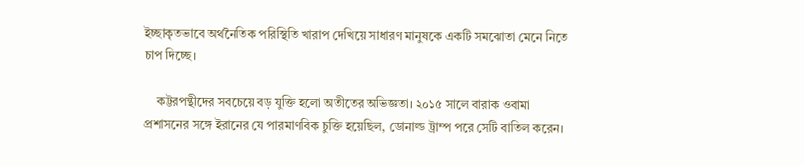ইচ্ছাকৃতভাবে অর্থনৈতিক পরিস্থিতি খারাপ দেখিয়ে সাধারণ মানুষকে একটি সমঝোতা মেনে নিতে চাপ দিচ্ছে।

    কট্টরপন্থীদের সবচেয়ে বড় যুক্তি হলো অতীতের অভিজ্ঞতা। ২০১৫ সালে বারাক ওবামা প্রশাসনের সঙ্গে ইরানের যে পারমাণবিক চুক্তি হয়েছিল, ডোনাল্ড ট্রাম্প পরে সেটি বাতিল করেন।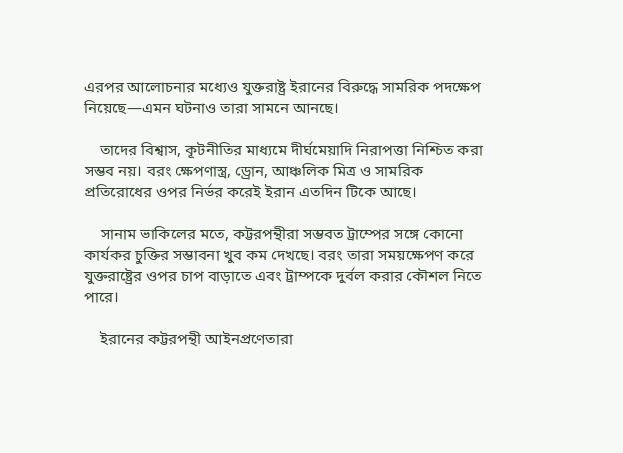এরপর আলোচনার মধ্যেও যুক্তরাষ্ট্র ইরানের বিরুদ্ধে সামরিক পদক্ষেপ নিয়েছে—এমন ঘটনাও তারা সামনে আনছে।

    তাদের বিশ্বাস, কূটনীতির মাধ্যমে দীর্ঘমেয়াদি নিরাপত্তা নিশ্চিত করা সম্ভব নয়। বরং ক্ষেপণাস্ত্র, ড্রোন, আঞ্চলিক মিত্র ও সামরিক প্রতিরোধের ওপর নির্ভর করেই ইরান এতদিন টিকে আছে।

    সানাম ভাকিলের মতে, কট্টরপন্থীরা সম্ভবত ট্রাম্পের সঙ্গে কোনো কার্যকর চুক্তির সম্ভাবনা খুব কম দেখছে। বরং তারা সময়ক্ষেপণ করে যুক্তরাষ্ট্রের ওপর চাপ বাড়াতে এবং ট্রাম্পকে দুর্বল করার কৌশল নিতে পারে।

    ইরানের কট্টরপন্থী আইনপ্রণেতারা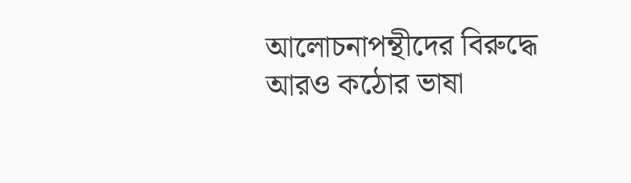আলোচনাপন্থীদের বিরুদ্ধে আরও কঠোর ভাষা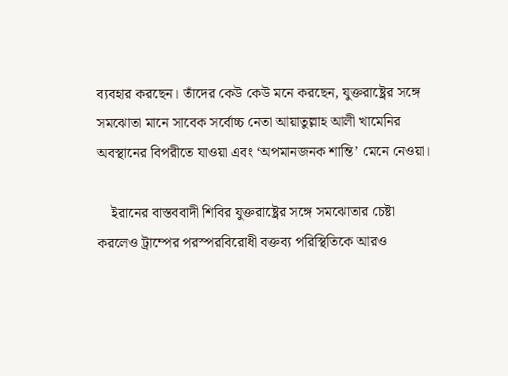ব্যবহার করছেন। তাঁদের কেউ কেউ মনে করছেন, যুক্তরাষ্ট্রের সঙ্গে সমঝোতা মানে সাবেক সর্বোচ্চ নেতা আয়াতুল্লাহ আলী খামেনির অবস্থানের বিপরীতে যাওয়া এবং ‘অপমানজনক শান্তি’ মেনে নেওয়া।

    ইরানের বাস্তববাদী শিবির যুক্তরাষ্ট্রের সঙ্গে সমঝোতার চেষ্টা করলেও ট্রাম্পের পরস্পরবিরোধী বক্তব্য পরিস্থিতিকে আরও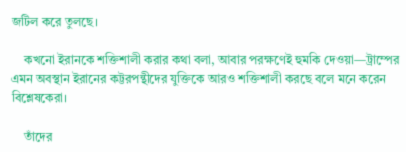জটিল করে তুলছে।

    কখনো ইরানকে শক্তিশালী করার কথা বলা, আবার পরক্ষণেই হুমকি দেওয়া—ট্রাম্পের এমন অবস্থান ইরানের কট্টরপন্থীদের যুক্তিকে আরও শক্তিশালী করছে বলে মনে করেন বিশ্লেষকেরা।

    তাঁদের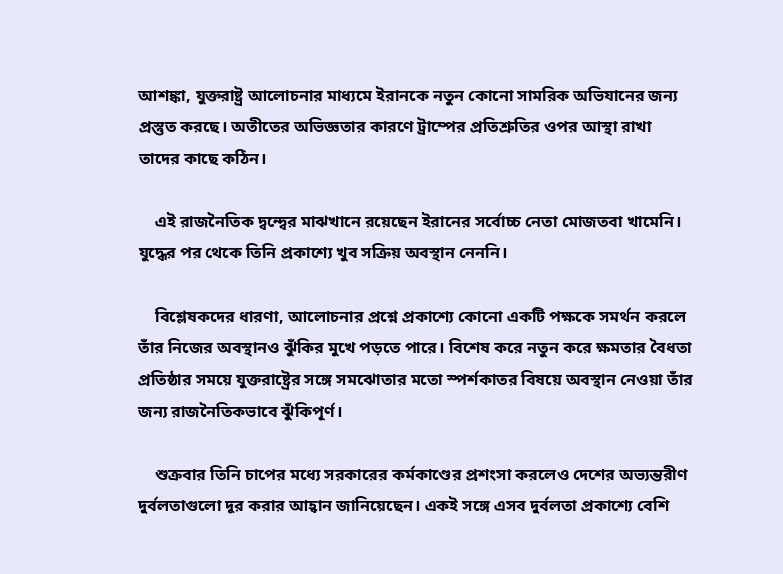আশঙ্কা, যুক্তরাষ্ট্র আলোচনার মাধ্যমে ইরানকে নতুন কোনো সামরিক অভিযানের জন্য প্রস্তুত করছে। অতীতের অভিজ্ঞতার কারণে ট্রাম্পের প্রতিশ্রুতির ওপর আস্থা রাখা তাদের কাছে কঠিন।

    এই রাজনৈতিক দ্বন্দ্বের মাঝখানে রয়েছেন ইরানের সর্বোচ্চ নেতা মোজতবা খামেনি। যুদ্ধের পর থেকে তিনি প্রকাশ্যে খুব সক্রিয় অবস্থান নেননি।

    বিশ্লেষকদের ধারণা, আলোচনার প্রশ্নে প্রকাশ্যে কোনো একটি পক্ষকে সমর্থন করলে তাঁর নিজের অবস্থানও ঝুঁকির মুখে পড়তে পারে। বিশেষ করে নতুন করে ক্ষমতার বৈধতা প্রতিষ্ঠার সময়ে যুক্তরাষ্ট্রের সঙ্গে সমঝোতার মতো স্পর্শকাতর বিষয়ে অবস্থান নেওয়া তাঁর জন্য রাজনৈতিকভাবে ঝুঁকিপূর্ণ।

    শুক্রবার তিনি চাপের মধ্যে সরকারের কর্মকাণ্ডের প্রশংসা করলেও দেশের অভ্যন্তরীণ দুর্বলতাগুলো দূর করার আহ্বান জানিয়েছেন। একই সঙ্গে এসব দুর্বলতা প্রকাশ্যে বেশি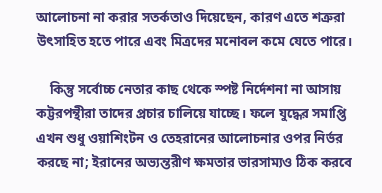আলোচনা না করার সতর্কতাও দিয়েছেন, কারণ এতে শত্রুরা উৎসাহিত হতে পারে এবং মিত্রদের মনোবল কমে যেতে পারে।

    কিন্তু সর্বোচ্চ নেতার কাছ থেকে স্পষ্ট নির্দেশনা না আসায় কট্টরপন্থীরা তাদের প্রচার চালিয়ে যাচ্ছে। ফলে যুদ্ধের সমাপ্তি এখন শুধু ওয়াশিংটন ও তেহরানের আলোচনার ওপর নির্ভর করছে না; ইরানের অভ্যন্তরীণ ক্ষমতার ভারসাম্যও ঠিক করবে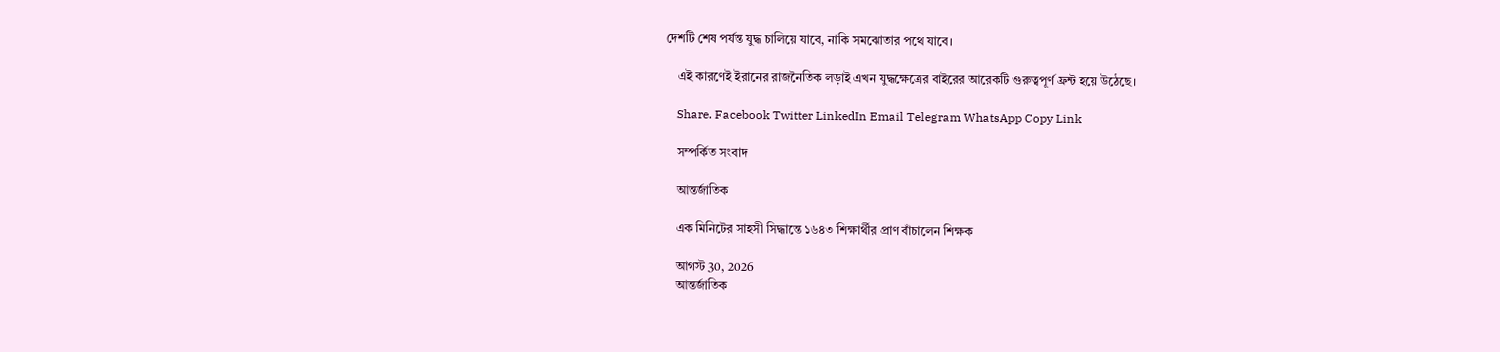দেশটি শেষ পর্যন্ত যুদ্ধ চালিয়ে যাবে, নাকি সমঝোতার পথে যাবে।

    এই কারণেই ইরানের রাজনৈতিক লড়াই এখন যুদ্ধক্ষেত্রের বাইরের আরেকটি গুরুত্বপূর্ণ ফ্রন্ট হয়ে উঠেছে।

    Share. Facebook Twitter LinkedIn Email Telegram WhatsApp Copy Link

    সম্পর্কিত সংবাদ

    আন্তর্জাতিক

    এক মিনিটের সাহসী সিদ্ধান্তে ১৬৪৩ শিক্ষার্থীর প্রাণ বাঁচালেন শিক্ষক

    আগস্ট 30, 2026
    আন্তর্জাতিক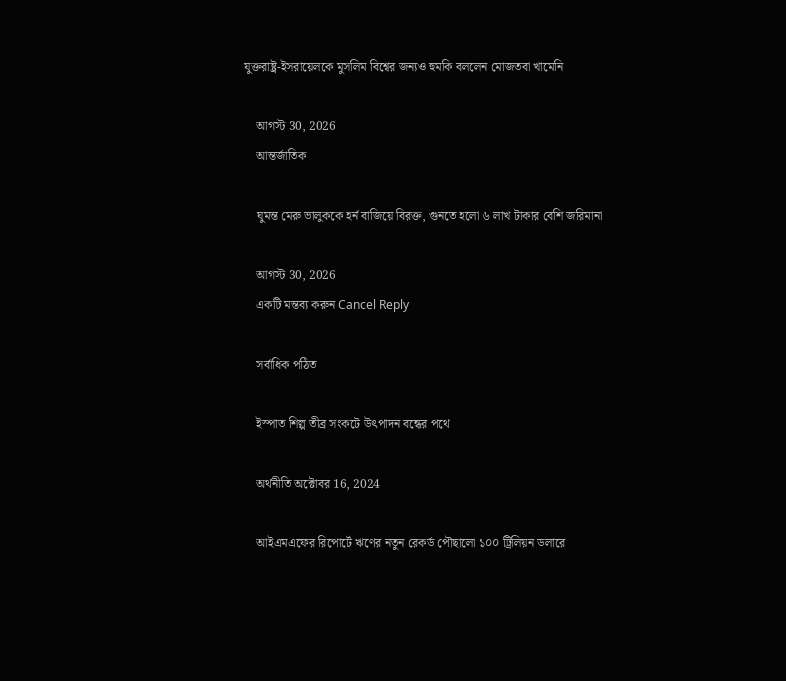যুক্তরাষ্ট্র-ইসরায়েলকে মুসলিম বিশ্বের জন্যও হুমকি বললেন মোজতবা খামেনি

    আগস্ট 30, 2026
    আন্তর্জাতিক

    ঘুমন্ত মেরু ভালুককে হর্ন বাজিয়ে বিরক্ত, গুনতে হলো ৬ লাখ টাকার বেশি জরিমানা

    আগস্ট 30, 2026
    একটি মন্তব্য করুন Cancel Reply

    সর্বাধিক পঠিত

    ইস্পাত শিল্প তীব্র সংকটে উৎপাদন বন্ধের পথে

    অর্থনীতি অক্টোবর 16, 2024

    আইএমএফের রিপোর্টে ঋণের নতুন রেকর্ড পৌছালো ১০০ ট্রিলিয়ন ডলারে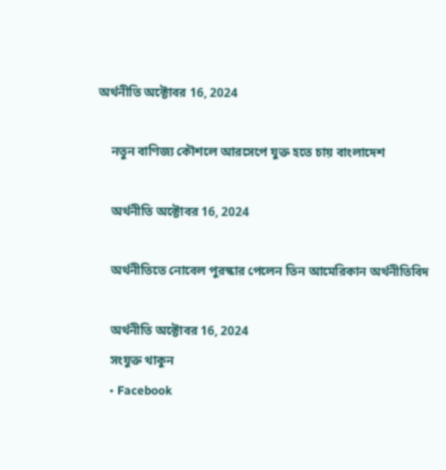অর্থনীতি অক্টোবর 16, 2024

    নতুন বাণিজ্য কৌশলে আরসেপে যুক্ত হতে চায় বাংলাদেশ

    অর্থনীতি অক্টোবর 16, 2024

    অর্থনীতিতে নোবেল পুরস্কার পেলেন তিন আমেরিকান অর্থনীতিবিদ

    অর্থনীতি অক্টোবর 16, 2024
    সংযুক্ত থাকুন
    • Facebook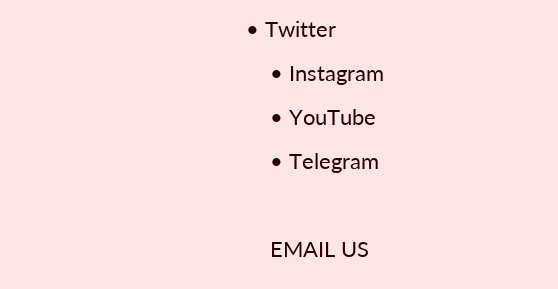• Twitter
    • Instagram
    • YouTube
    • Telegram

    EMAIL US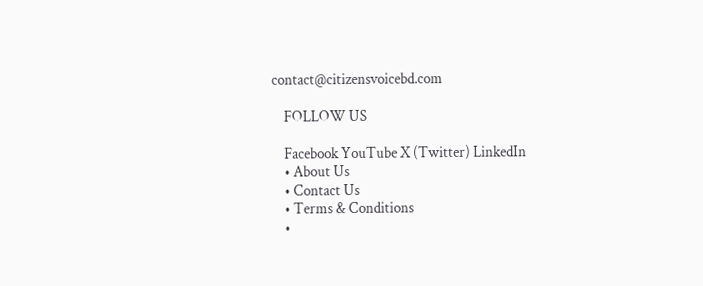contact@citizensvoicebd.com

    FOLLOW US

    Facebook YouTube X (Twitter) LinkedIn
    • About Us
    • Contact Us
    • Terms & Conditions
    •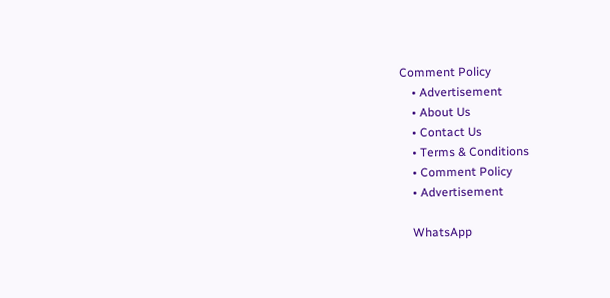Comment Policy
    • Advertisement
    • About Us
    • Contact Us
    • Terms & Conditions
    • Comment Policy
    • Advertisement

    WhatsApp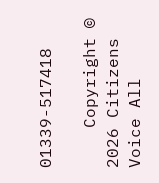01339-517418

    Copyright © 2026 Citizens Voice All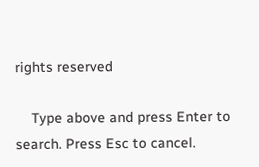rights reserved

    Type above and press Enter to search. Press Esc to cancel.